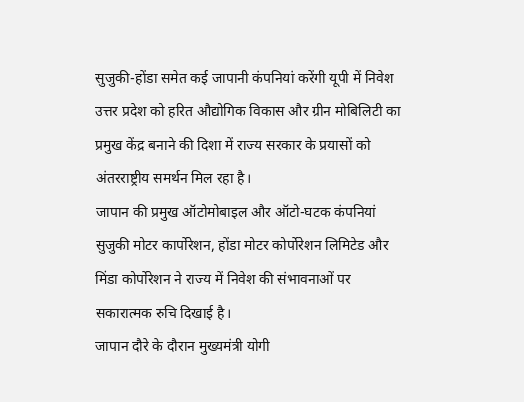सुजुकी-होंडा समेत कई जापानी कंपनियां करेंगी यूपी में निवेश
उत्तर प्रदेश को हरित औद्योगिक विकास और ग्रीन मोबिलिटी का प्रमुख केंद्र बनाने की दिशा में राज्य सरकार के प्रयासों को अंतरराष्ट्रीय समर्थन मिल रहा है।
जापान की प्रमुख ऑटोमोबाइल और ऑटो-घटक कंपनियां सुजुकी मोटर कार्पोरेशन, होंडा मोटर कोर्पोरेशन लिमिटेड और मिंडा कोर्पोरेशन ने राज्य में निवेश की संभावनाओं पर सकारात्मक रुचि दिखाई है।
जापान दौरे के दौरान मुख्यमंत्री योगी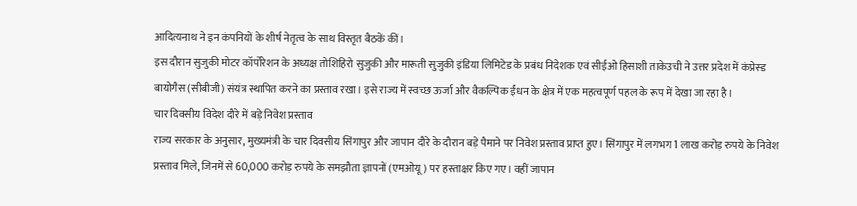आदित्यनाथ ने इन कंपनियों के शीर्ष नेतृत्व के साथ विस्तृत बैठकें कीं।
इस दौरान सुजुकी मोटर कॉर्पोरेशन के अध्यक्ष तोशिहिरो सुजुकी और मारूती सुजुकी इंडिया लिमिटेड के प्रबंध निदेशक एवं सीईओ हिसाशी ताकेउची ने उत्तर प्रदेश में कंप्रेस्ड बायोगैस (सीबीजी) संयंत्र स्थापित करने का प्रस्ताव रखा। इसे राज्य में स्वच्छ ऊर्जा और वैकल्पिक ईंधन के क्षेत्र में एक महत्वपूर्ण पहल के रूप में देखा जा रहा है।
चार दिवसीय विदेश दौरे में बड़े निवेश प्रस्ताव
राज्य सरकार के अनुसार, मुख्यमंत्री के चार दिवसीय सिंगापुर और जापान दौरे के दौरान बड़े पैमाने पर निवेश प्रस्ताव प्राप्त हुए। सिंगापुर में लगभग 1 लाख करोड़ रुपये के निवेश प्रस्ताव मिले, जिनमें से 60,000 करोड़ रुपये के समझौता ज्ञापनों (एमओयू) पर हस्ताक्षर किए गए। वहीं जापान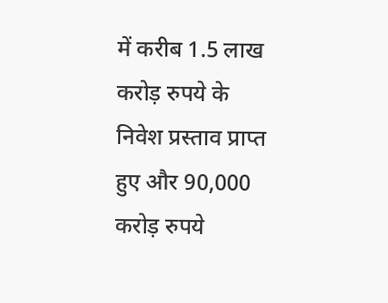में करीब 1.5 लाख करोड़ रुपये के निवेश प्रस्ताव प्राप्त हुए और 90,000 करोड़ रुपये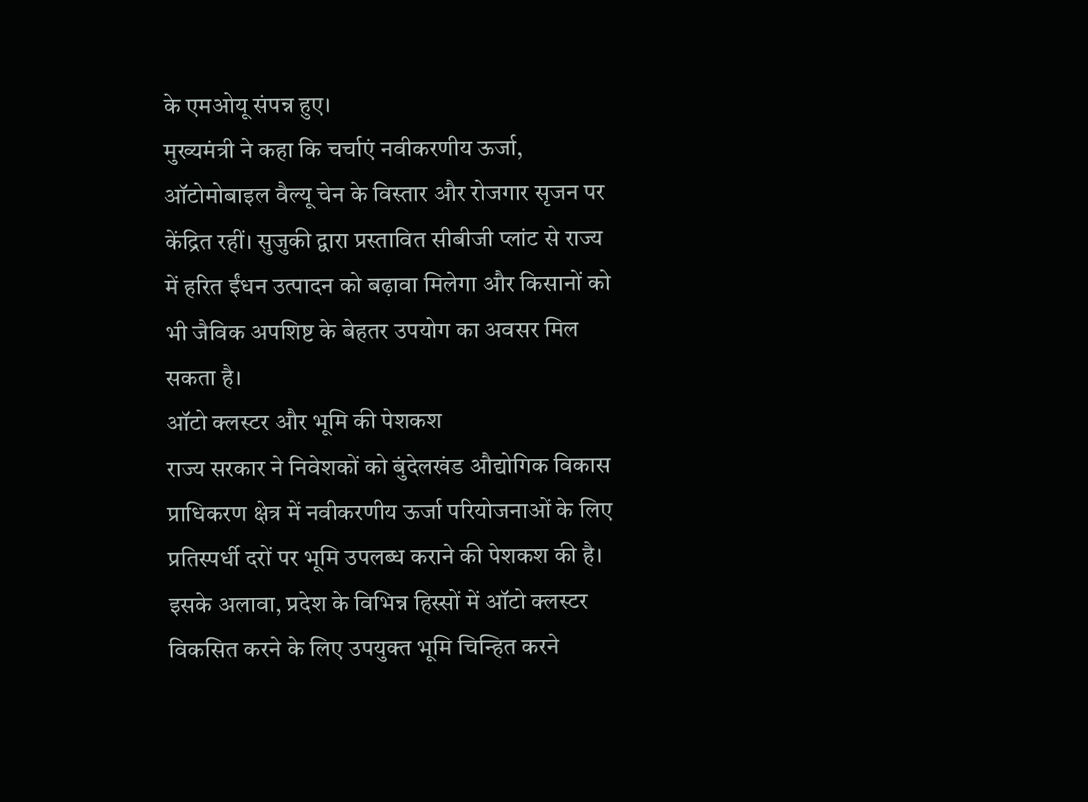के एमओयू संपन्न हुए।
मुख्यमंत्री ने कहा कि चर्चाएं नवीकरणीय ऊर्जा, ऑटोमोबाइल वैल्यू चेन के विस्तार और रोजगार सृजन पर केंद्रित रहीं। सुजुकी द्वारा प्रस्तावित सीबीजी प्लांट से राज्य में हरित ईंधन उत्पादन को बढ़ावा मिलेगा और किसानों को भी जैविक अपशिष्ट के बेहतर उपयोग का अवसर मिल सकता है।
ऑटो क्लस्टर और भूमि की पेशकश
राज्य सरकार ने निवेशकों को बुंदेलखंड औद्योगिक विकास प्राधिकरण क्षेत्र में नवीकरणीय ऊर्जा परियोजनाओं के लिए प्रतिस्पर्धी दरों पर भूमि उपलब्ध कराने की पेशकश की है।
इसके अलावा, प्रदेश के विभिन्न हिस्सों में ऑटो क्लस्टर विकसित करने के लिए उपयुक्त भूमि चिन्हित करने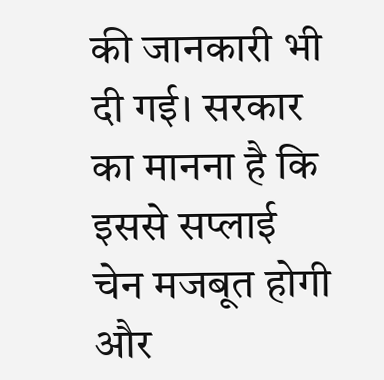की जानकारी भी दी गई। सरकार का मानना है कि इससे सप्लाई चेन मजबूत होगी और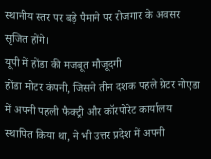स्थानीय स्तर पर बड़े पैमाने पर रोजगार के अवसर सृजित होंगे।
यूपी में होंडा की मजबूत मौजूदगी
होंडा मोटर कंपनी, जिसने तीन दशक पहले ग्रेटर नोएडा में अपनी पहली फैक्ट्री और कॉरपोरेट कार्यालय स्थापित किया था, ने भी उत्तर प्रदेश में अपनी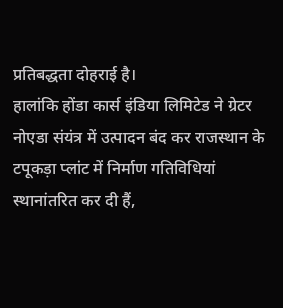प्रतिबद्धता दोहराई है।
हालांकि होंडा कार्स इंडिया लिमिटेड ने ग्रेटर नोएडा संयंत्र में उत्पादन बंद कर राजस्थान के टपूकड़ा प्लांट में निर्माण गतिविधियां स्थानांतरित कर दी हैं,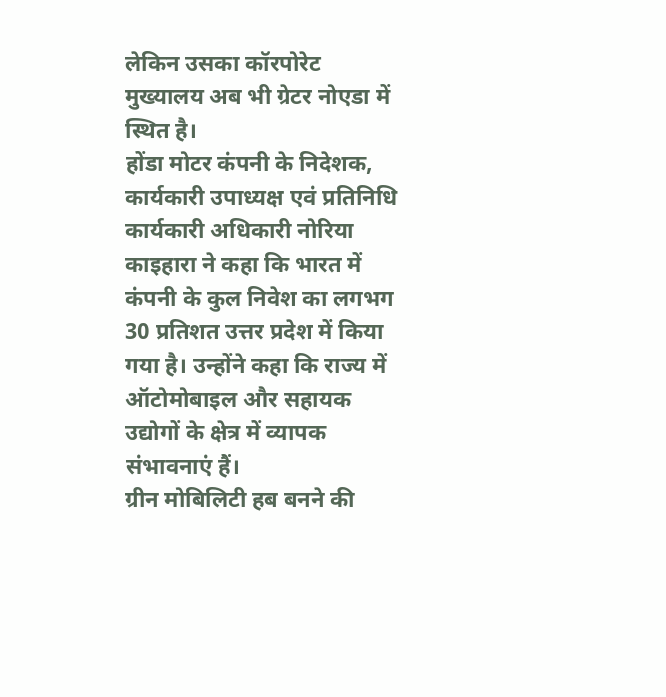लेकिन उसका कॉरपोरेट मुख्यालय अब भी ग्रेटर नोएडा में स्थित है।
होंडा मोटर कंपनी के निदेशक, कार्यकारी उपाध्यक्ष एवं प्रतिनिधि कार्यकारी अधिकारी नोरिया काइहारा ने कहा कि भारत में कंपनी के कुल निवेश का लगभग 30 प्रतिशत उत्तर प्रदेश में किया गया है। उन्होंने कहा कि राज्य में ऑटोमोबाइल और सहायक उद्योगों के क्षेत्र में व्यापक संभावनाएं हैं।
ग्रीन मोबिलिटी हब बनने की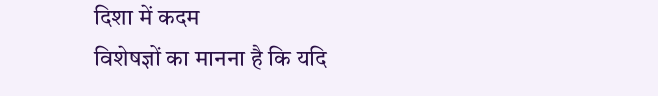दिशा में कदम
विशेषज्ञों का मानना है कि यदि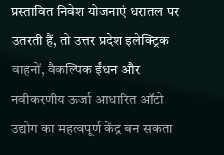प्रस्तावित निवेश योजनाएं धरातल पर उतरती हैं, तो उत्तर प्रदेश इलेक्ट्रिक वाहनों, वैकल्पिक ईंधन और नवीकरणीय ऊर्जा आधारित ऑटो उद्योग का महत्वपूर्ण केंद्र बन सकता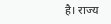है। राज्य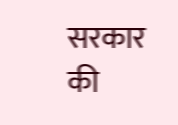सरकार की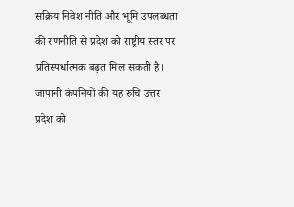सक्रिय निवेश नीति और भूमि उपलब्धता की रणनीति से प्रदेश को राष्ट्रीय स्तर पर प्रतिस्पर्धात्मक बढ़त मिल सकती है।
जापानी कंपनियों की यह रुचि उत्तर प्रदेश को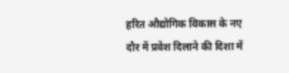हरित औद्योगिक विकास के नए दौर में प्रवेश दिलाने की दिशा में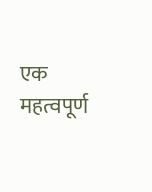एक महत्वपूर्ण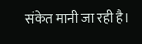संकेत मानी जा रही है।